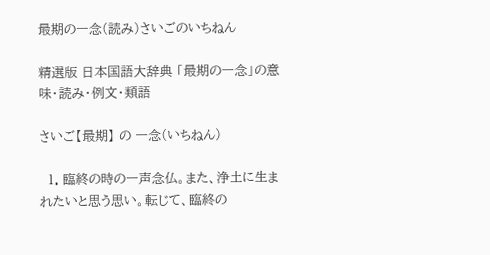最期の一念(読み)さいごのいちねん

精選版 日本国語大辞典 「最期の一念」の意味・読み・例文・類語

さいご【最期】 の 一念(いちねん)

  1. 臨終の時の一声念仏。また、浄土に生まれたいと思う思い。転じて、臨終の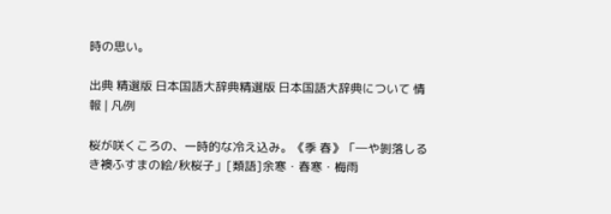時の思い。

出典 精選版 日本国語大辞典精選版 日本国語大辞典について 情報 | 凡例

桜が咲くころの、一時的な冷え込み。《季 春》「―や剝落しるき襖ふすまの絵/秋桜子」[類語]余寒・春寒・梅雨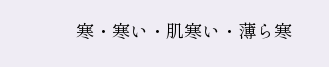寒・寒い・肌寒い・薄ら寒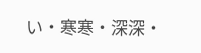い・寒寒・深深・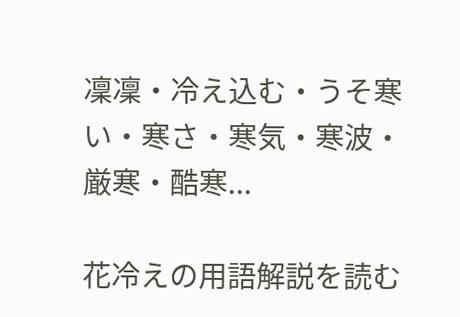凜凜・冷え込む・うそ寒い・寒さ・寒気・寒波・厳寒・酷寒...

花冷えの用語解説を読む